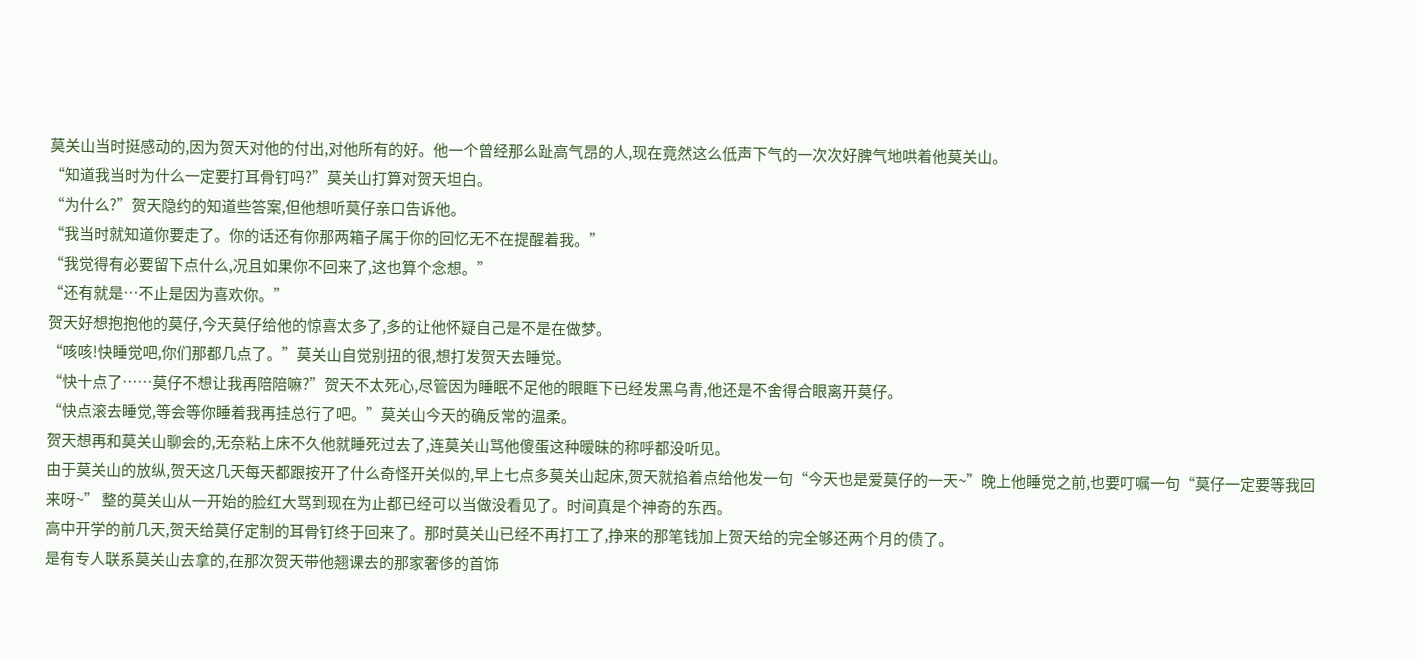莫关山当时挺感动的,因为贺天对他的付出,对他所有的好。他一个曾经那么趾高气昂的人,现在竟然这么低声下气的一次次好脾气地哄着他莫关山。
“知道我当时为什么一定要打耳骨钉吗?”莫关山打算对贺天坦白。
“为什么?”贺天隐约的知道些答案,但他想听莫仔亲口告诉他。
“我当时就知道你要走了。你的话还有你那两箱子属于你的回忆无不在提醒着我。”
“我觉得有必要留下点什么,况且如果你不回来了,这也算个念想。”
“还有就是…不止是因为喜欢你。”
贺天好想抱抱他的莫仔,今天莫仔给他的惊喜太多了,多的让他怀疑自己是不是在做梦。
“咳咳!快睡觉吧,你们那都几点了。”莫关山自觉别扭的很,想打发贺天去睡觉。
“快十点了……莫仔不想让我再陪陪嘛?”贺天不太死心,尽管因为睡眠不足他的眼眶下已经发黑乌青,他还是不舍得合眼离开莫仔。
“快点滚去睡觉,等会等你睡着我再挂总行了吧。”莫关山今天的确反常的温柔。
贺天想再和莫关山聊会的,无奈粘上床不久他就睡死过去了,连莫关山骂他傻蛋这种暧昧的称呼都没听见。
由于莫关山的放纵,贺天这几天每天都跟按开了什么奇怪开关似的,早上七点多莫关山起床,贺天就掐着点给他发一句“今天也是爱莫仔的一天~”晚上他睡觉之前,也要叮嘱一句“莫仔一定要等我回来呀~” 整的莫关山从一开始的脸红大骂到现在为止都已经可以当做没看见了。时间真是个神奇的东西。
高中开学的前几天,贺天给莫仔定制的耳骨钉终于回来了。那时莫关山已经不再打工了,挣来的那笔钱加上贺天给的完全够还两个月的债了。
是有专人联系莫关山去拿的,在那次贺天带他翘课去的那家奢侈的首饰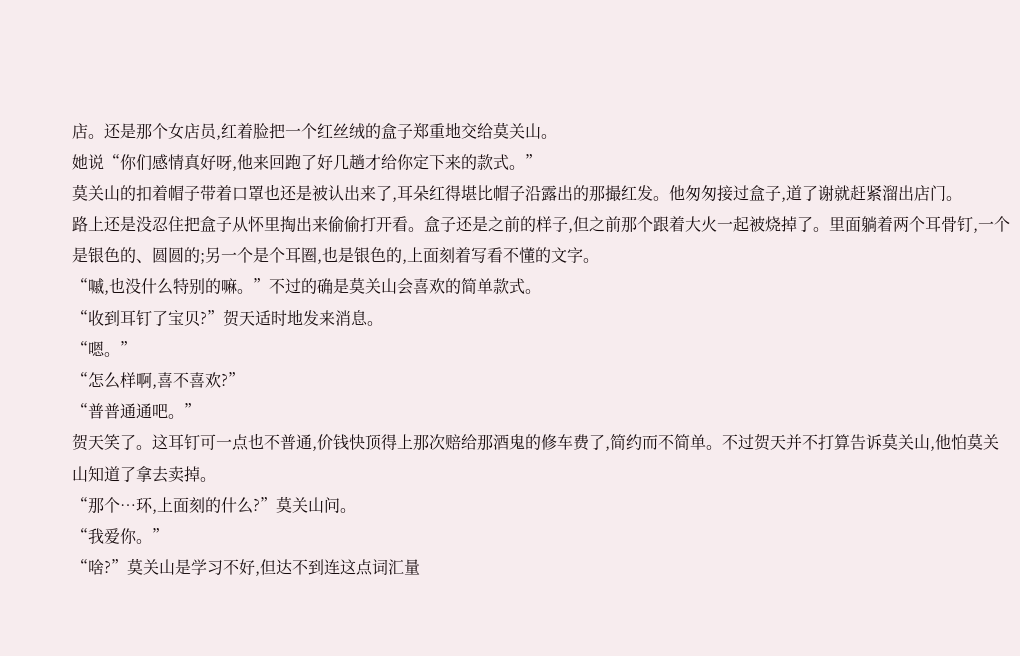店。还是那个女店员,红着脸把一个红丝绒的盒子郑重地交给莫关山。
她说“你们感情真好呀,他来回跑了好几趟才给你定下来的款式。”
莫关山的扣着帽子带着口罩也还是被认出来了,耳朵红得堪比帽子沿露出的那撮红发。他匆匆接过盒子,道了谢就赶紧溜出店门。
路上还是没忍住把盒子从怀里掏出来偷偷打开看。盒子还是之前的样子,但之前那个跟着大火一起被烧掉了。里面躺着两个耳骨钉,一个是银色的、圆圆的;另一个是个耳圈,也是银色的,上面刻着写看不懂的文字。
“嘁,也没什么特别的嘛。”不过的确是莫关山会喜欢的简单款式。
“收到耳钉了宝贝?”贺天适时地发来消息。
“嗯。”
“怎么样啊,喜不喜欢?”
“普普通通吧。”
贺天笑了。这耳钉可一点也不普通,价钱快顶得上那次赔给那酒鬼的修车费了,简约而不简单。不过贺天并不打算告诉莫关山,他怕莫关山知道了拿去卖掉。
“那个…环,上面刻的什么?”莫关山问。
“我爱你。”
“啥?”莫关山是学习不好,但达不到连这点词汇量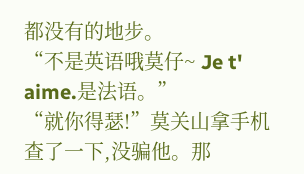都没有的地步。
“不是英语哦莫仔~ Je t' aime.是法语。”
“就你得瑟!”莫关山拿手机查了一下,没骗他。那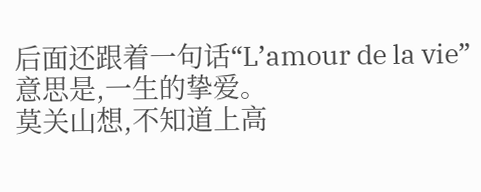后面还跟着一句话“L’amour de la vie”意思是,一生的挚爱。
莫关山想,不知道上高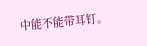中能不能带耳钉。